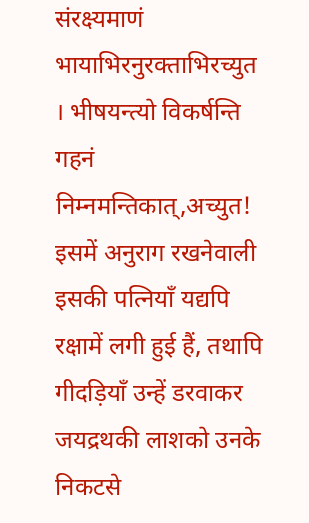संरक्ष्यमाणं भायाभिरनुरक्ताभिरच्युत । भीषयन्त्यो विकर्षन्ति गहनं निम्नमन्तिकात्,अच्युत! इसमें अनुराग रखनेवाली इसकी पत्नियाँ यद्यपि रक्षामें लगी हुई हैं, तथापि गीदड़ियाँ उन्हें डरवाकर जयद्रथकी लाशको उनके निकटसे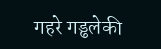गहरे गड्ढलेकी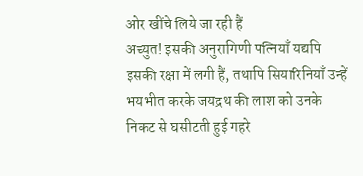ओर खींचे लिये जा रही हैं
अच्युत! इसकी अनुरागिणी पत्नियाँ यद्यपि इसकी रक्षा में लगी हैं, तथापि सियारिनियाँ उन्हें भयभीत करके जयद्रथ की लाश को उनके निकट से घसीटती हुई गहरे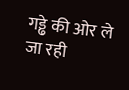गड्ढे की ओर ले जा रही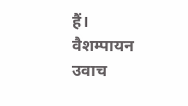हैं।
वैशम्पायन उवाच